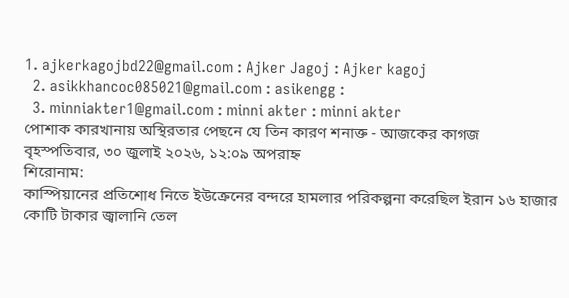1. ajkerkagojbd22@gmail.com : Ajker Jagoj : Ajker kagoj
  2. asikkhancoc085021@gmail.com : asikengg :
  3. minniakter1@gmail.com : minni akter : minni akter
পোশাক কারখানায় অস্থিরতার পেছনে যে তিন কারণ শনাক্ত - আজকের কাগজ
বৃহস্পতিবার, ৩০ জুলাই ২০২৬, ১২:০৯ অপরাহ্ন
শিরোনাম:
কাস্পিয়ানের প্রতিশোধ নিতে ইউক্রেনের বন্দরে হামলার পরিকল্পনা করেছিল ইরান ১৬ হাজার কোটি টাকার জ্বালানি তেল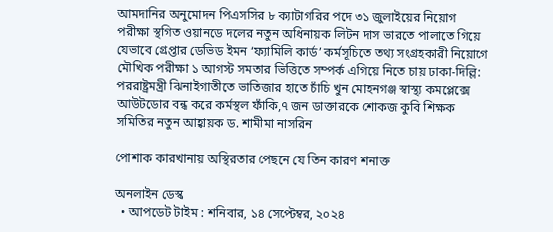আমদানির অনুমোদন পিএসসির ৮ ক্যাটাগরির পদে ৩১ জুলাইয়ের নিয়োগ পরীক্ষা স্থগিত ওয়ানডে দলের নতুন অধিনায়ক লিটন দাস ভারতে পালাতে গিয়ে যেভাবে গ্রেপ্তার ডেভিড ইমন ‘ফ্যামিলি কার্ড’ কর্মসূচিতে তথ্য সংগ্রহকারী নিয়োগে মৌখিক পরীক্ষা ১ আগস্ট সমতার ভিত্তিতে সম্পর্ক এগিয়ে নিতে চায় ঢাকা-দিল্লি: পররাষ্ট্রমন্ত্রী ঝিনাইগাতীতে ভাতিজার হাতে চাঁচি খুন মোহনগঞ্জ স্বাস্থ্য কমপ্লেক্সে আউটডোর বন্ধ করে কর্মস্থল ফাঁকি,৭ জন ডাক্তারকে শোকজ কুবি শিক্ষক সমিতির নতুন আহ্বায়ক ড. শামীমা নাসরিন

পোশাক কারখানায় অস্থিরতার পেছনে যে তিন কারণ শনাক্ত

অনলাইন ডেস্ক
  • আপডেট টাইম : শনিবার, ১৪ সেপ্টেম্বর, ২০২৪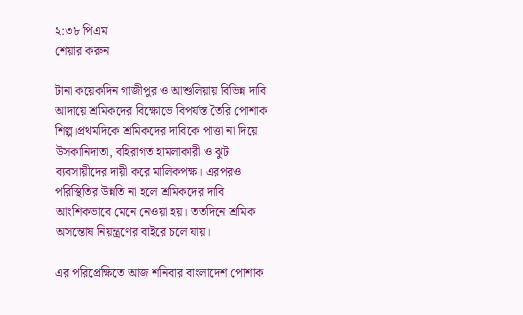২:৩৮ পিএম
শেয়ার করুন

টানা কয়েকদিন গাজীপুর ও আশুলিয়ায় বিভিন্ন দাবি আদায়ে শ্রমিকদের বিক্ষোভে বিপর্যস্ত তৈরি পোশাক শিল্প।প্রথমদিকে শ্রমিকদের দাবিকে পাত্তা না দিয়ে উসকানিদাতা, বহিরাগত হামলাকারী ও ঝুট ব্যবসায়ীদের দায়ী করে মালিকপক্ষ। এরপরও পরিস্থিতির উন্নতি না হলে শ্রমিকদের দাবি আংশিকভাবে মেনে নেওয়া হয়। ততদিনে শ্রমিক অসন্তোষ নিয়ন্ত্রণের বাইরে চলে যায়।

এর পরিপ্রেক্ষিতে আজ শনিবার বাংলাদেশ পোশাক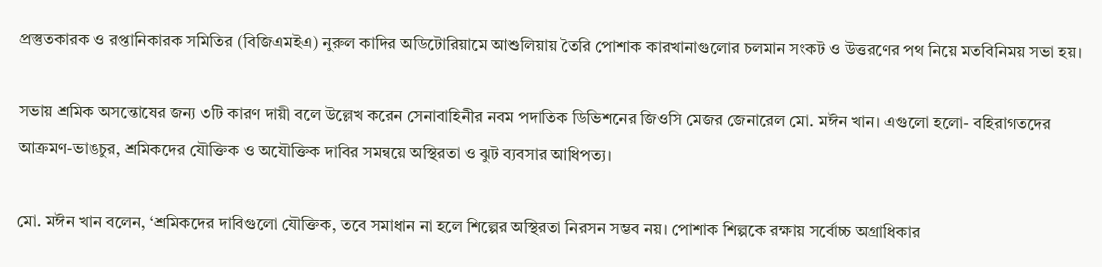প্রস্তুতকারক ও রপ্তানিকারক সমিতির (বিজিএমইএ) নুরুল কাদির অডিটোরিয়ামে আশুলিয়ায় তৈরি পোশাক কারখানাগুলোর চলমান সংকট ও উত্তরণের পথ নিয়ে মতবিনিময় সভা হয়।

সভায় শ্রমিক অসন্তোষের জন্য ৩টি কারণ দায়ী বলে উল্লেখ করেন সেনাবাহিনীর নবম পদাতিক ডিভিশনের জিওসি মেজর জেনারেল মো. মঈন খান। এগুলো হলো- বহিরাগতদের আক্রমণ-ভাঙচুর, শ্রমিকদের যৌক্তিক ও অযৌক্তিক দাবির সমন্বয়ে অস্থিরতা ও ঝুট ব্যবসার আধিপত্য।

মো. মঈন খান বলেন, ‘শ্রমিকদের দাবিগুলো যৌক্তিক, তবে সমাধান না হলে শিল্পের অস্থিরতা নিরসন সম্ভব নয়। পোশাক শিল্পকে রক্ষায় সর্বোচ্চ অগ্রাধিকার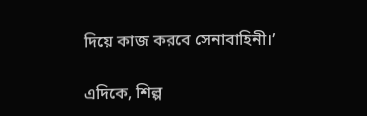দিয়ে কাজ করবে সেনাবাহিনী।’

এদিকে, শিল্প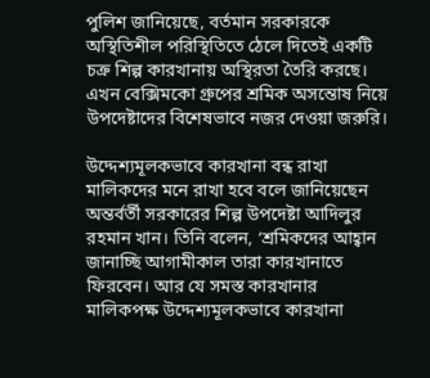পুলিশ জানিয়েছে, বর্তমান সরকারকে অস্থিতিশীল পরিস্থিতিতে ঠেলে দিতেই একটি চক্র শিল্প কারখানায় অস্থিরতা তৈরি করছে। এখন বেক্সিমকো গ্রুপের শ্রমিক অসন্তোষ নিয়ে উপদেষ্টাদের বিশেষভাবে নজর দেওয়া জরুরি।

উদ্দেশ্যমূলকভাবে কারখানা বন্ধ রাখা মালিকদের মনে রাখা হবে বলে জানিয়েছেন অন্তর্বর্তী সরকারের শিল্প উপদেষ্টা আদিলুর রহমান খান। তিনি বলেন, ‘শ্রমিকদের আহ্বান জানাচ্ছি আগামীকাল তারা কারখানাতে ফিরবেন। আর যে সমস্ত কারখানার মালিকপক্ষ উদ্দেশ্যমূলকভাবে কারখানা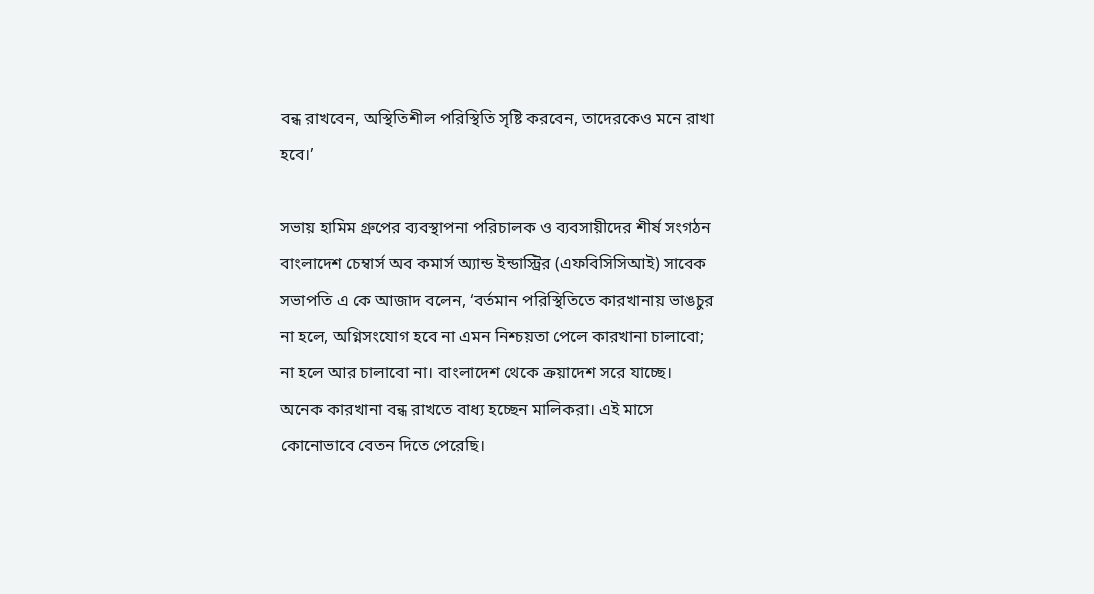বন্ধ রাখবেন, অস্থিতিশীল পরিস্থিতি সৃষ্টি করবেন, তাদেরকেও মনে রাখা হবে।’

সভায় হামিম গ্রুপের ব্যবস্থাপনা পরিচালক ও ব্যবসায়ীদের শীর্ষ সংগঠন বাংলাদেশ চেম্বার্স অব কমার্স অ্যান্ড ইন্ডাস্ট্রির (এফবিসিসিআই) সাবেক সভাপতি এ কে আজাদ বলেন, ‘বর্তমান পরিস্থিতিতে কারখানায় ভাঙচুর না হলে, অগ্নিসংযোগ হবে না এমন নিশ্চয়তা পেলে কারখানা চালাবো; না হলে আর চালাবো না। বাংলাদেশ থেকে ক্রয়াদেশ সরে যাচ্ছে। অনেক কারখানা বন্ধ রাখতে বাধ্য হচ্ছেন মালিকরা। এই মাসে কোনোভাবে বেতন দিতে পেরেছি।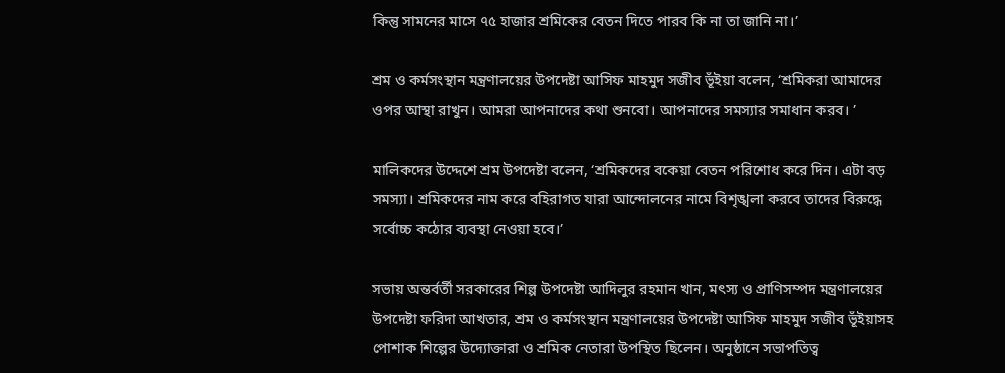কিন্তু সামনের মাসে ৭৫ হাজার শ্রমিকের বেতন দিতে পারব কি না তা জানি না।’

শ্রম ও কর্মসংস্থান মন্ত্রণালয়ের উপদেষ্টা আসিফ মাহমুদ সজীব ভূঁইয়া বলেন, ‘শ্রমিকরা আমাদের ওপর আস্থা রাখুন। আমরা আপনাদের কথা শুনবো। আপনাদের সমস্যার সমাধান করব। ’

মালিকদের উদ্দেশে শ্রম উপদেষ্টা বলেন, ‘শ্রমিকদের বকেয়া বেতন পরিশোধ করে দিন। এটা বড় সমস্যা। শ্রমিকদের নাম করে বহিরাগত যারা আন্দোলনের নামে বিশৃঙ্খলা করবে তাদের বিরুদ্ধে সর্বোচ্চ কঠোর ব্যবস্থা নেওয়া হবে।’

সভায় অন্তর্বর্তী সরকারের শিল্প উপদেষ্টা আদিলুর রহমান খান, মৎস্য ও প্রাণিসম্পদ মন্ত্রণালয়ের উপদেষ্টা ফরিদা আখতার, শ্রম ও কর্মসংস্থান মন্ত্রণালয়ের উপদেষ্টা আসিফ মাহমুদ সজীব ভূঁইয়াসহ পোশাক শিল্পের উদ্যোক্তারা ও শ্রমিক নেতারা উপস্থিত ছিলেন। অনুষ্ঠানে সভাপতিত্ব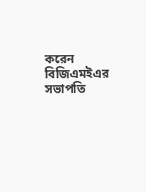করেন বিজিএমইএর সভাপতি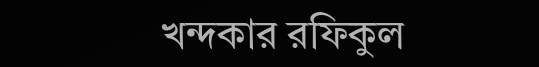খন্দকার রফিকুল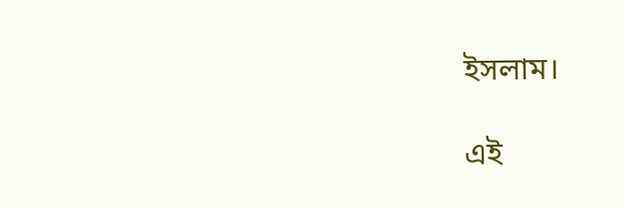ইসলাম।

এই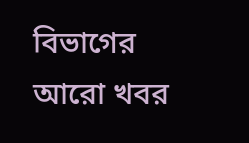বিভাগের আরো খবর